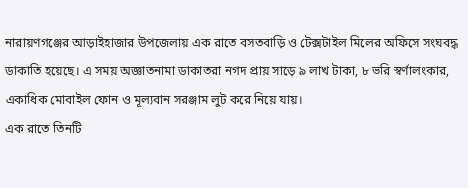নারায়ণগঞ্জের আড়াইহাজার উপজেলায় এক রাতে বসতবাড়ি ও টেক্সটাইল মিলের অফিসে সংঘবদ্ধ ডাকাতি হয়েছে। এ সময় অজ্ঞাতনামা ডাকাতরা নগদ প্রায় সাড়ে ৯ লাখ টাকা, ৮ ভরি স্বর্ণালংকার, একাধিক মোবাইল ফোন ও মূল্যবান সরঞ্জাম লুট করে নিয়ে যায়।
এক রাতে তিনটি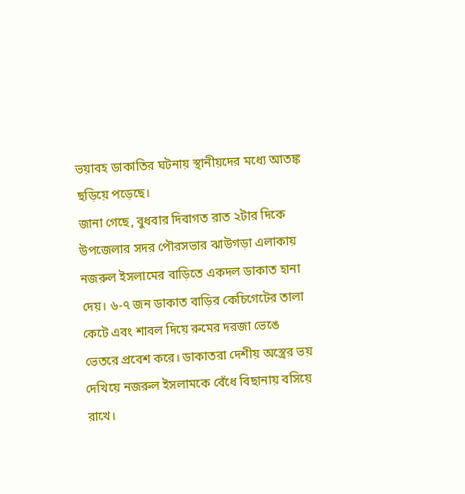ভয়াবহ ডাকাতির ঘটনায় স্থানীয়দের মধ্যে আতঙ্ক ছড়িয়ে পড়েছে।
জানা গেছে, বুধবার দিবাগত রাত ২টার দিকে উপজেলার সদর পৌরসভার ঝাউগড়া এলাকায় নজরুল ইসলামের বাড়িতে একদল ডাকাত হানা দেয়। ৬-৭ জন ডাকাত বাড়ির কেচিগেটের তালা কেটে এবং শাবল দিয়ে রুমের দরজা ভেঙে ভেতরে প্রবেশ করে। ডাকাতরা দেশীয় অস্ত্রের ভয় দেখিয়ে নজরুল ইসলামকে বেঁধে বিছানায় বসিয়ে রাখে।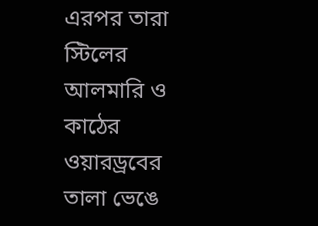এরপর তারা স্টিলের আলমারি ও কাঠের ওয়ারড্রবের তালা ভেঙে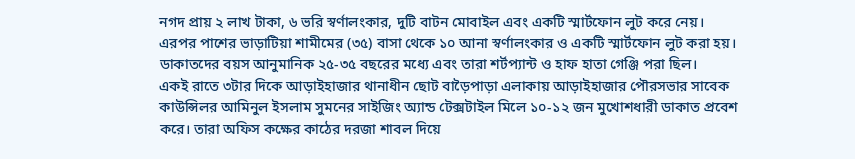নগদ প্রায় ২ লাখ টাকা, ৬ ভরি স্বর্ণালংকার, দুটি বাটন মোবাইল এবং একটি স্মার্টফোন লুট করে নেয়।
এরপর পাশের ভাড়াটিয়া শামীমের (৩৫) বাসা থেকে ১০ আনা স্বর্ণালংকার ও একটি স্মার্টফোন লুট করা হয়। ডাকাতদের বয়স আনুমানিক ২৫-৩৫ বছরের মধ্যে এবং তারা শর্টপ্যান্ট ও হাফ হাতা গেঞ্জি পরা ছিল।
একই রাতে ৩টার দিকে আড়াইহাজার থানাধীন ছোট বাড়ৈপাড়া এলাকায় আড়াইহাজার পৌরসভার সাবেক কাউন্সিলর আমিনুল ইসলাম সুমনের সাইজিং অ্যান্ড টেক্সটাইল মিলে ১০-১২ জন মুখোশধারী ডাকাত প্রবেশ করে। তারা অফিস কক্ষের কাঠের দরজা শাবল দিয়ে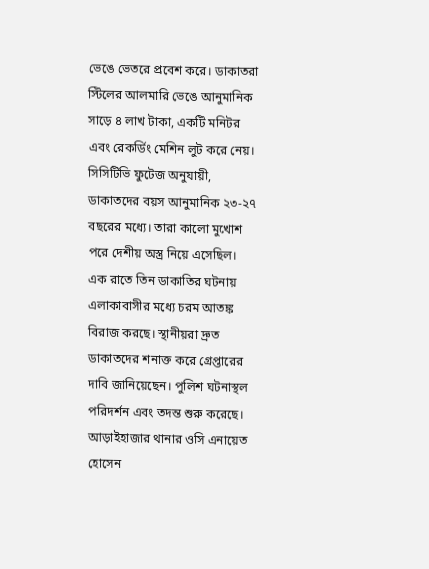ভেঙে ভেতরে প্রবেশ করে। ডাকাতরা স্টিলের আলমারি ভেঙে আনুমানিক
সাড়ে ৪ লাখ টাকা, একটি মনিটর এবং রেকর্ডিং মেশিন লুট করে নেয়।
সিসিটিভি ফুটেজ অনুযায়ী, ডাকাতদের বয়স আনুমানিক ২৩-২৭ বছরের মধ্যে। তারা কালো মুখোশ পরে দেশীয় অস্ত্র নিয়ে এসেছিল।
এক রাতে তিন ডাকাতির ঘটনায় এলাকাবাসীর মধ্যে চরম আতঙ্ক বিরাজ করছে। স্থানীয়রা দ্রুত ডাকাতদের শনাক্ত করে গ্রেপ্তারের দাবি জানিয়েছেন। পুলিশ ঘটনাস্থল পরিদর্শন এবং তদন্ত শুরু করেছে।
আড়াইহাজার থানার ওসি এনায়েত হোসেন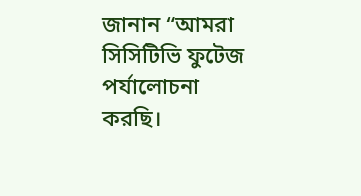জানান “আমরা সিসিটিভি ফুটেজ পর্যালোচনা করছি।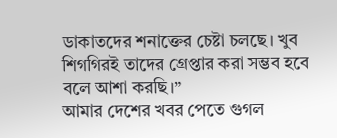ডাকাতদের শনাক্তের চেষ্টা চলছে। খুব শিগগিরই তাদের গ্রেপ্তার করা সম্ভব হবে বলে আশা করছি।”
আমার দেশের খবর পেতে গুগল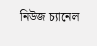নিউজ চ্যানেল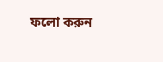ফলো করুন